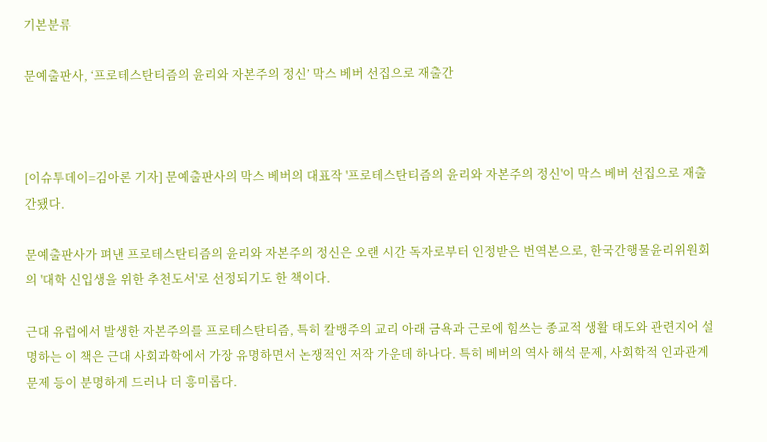기본분류

문예출판사, ‘프로테스탄티즘의 윤리와 자본주의 정신’ 막스 베버 선집으로 재출간



[이슈투데이=김아론 기자] 문예출판사의 막스 베버의 대표작 '프로테스탄티즘의 윤리와 자본주의 정신'이 막스 베버 선집으로 재출간됐다.

문예출판사가 펴낸 프로테스탄티즘의 윤리와 자본주의 정신은 오랜 시간 독자로부터 인정받은 번역본으로, 한국간행물윤리위원회의 '대학 신입생을 위한 추천도서'로 선정되기도 한 책이다.

근대 유럽에서 발생한 자본주의를 프로테스탄티즘, 특히 칼뱅주의 교리 아래 금욕과 근로에 힘쓰는 종교적 생활 태도와 관련지어 설명하는 이 책은 근대 사회과학에서 가장 유명하면서 논쟁적인 저작 가운데 하나다. 특히 베버의 역사 해석 문제, 사회학적 인과관계 문제 등이 분명하게 드러나 더 흥미롭다.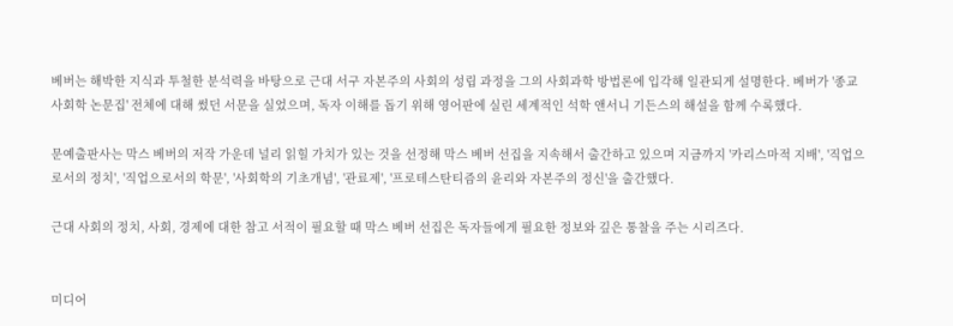베버는 해박한 지식과 투철한 분석력을 바탕으로 근대 서구 자본주의 사회의 성립 과정을 그의 사회과학 방법론에 입각해 일관되게 설명한다. 베버가 '종교사회학 논문집' 전체에 대해 썼던 서문을 실었으며, 독자 이해를 돕기 위해 영어판에 실린 세계적인 석학 앤서니 기든스의 해설을 함께 수록했다.

문예출판사는 막스 베버의 저작 가운데 널리 읽힐 가치가 있는 것을 선정해 막스 베버 선집을 지속해서 출간하고 있으며 지금까지 '카리스마적 지배', '직업으로서의 정치', '직업으로서의 학문', '사회학의 기초개념', '관료제', '프로테스탄티즘의 윤리와 자본주의 정신'을 출간했다.

근대 사회의 정치, 사회, 경제에 대한 참고 서적이 필요할 때 막스 베버 선집은 독자들에게 필요한 정보와 깊은 통찰을 주는 시리즈다.


미디어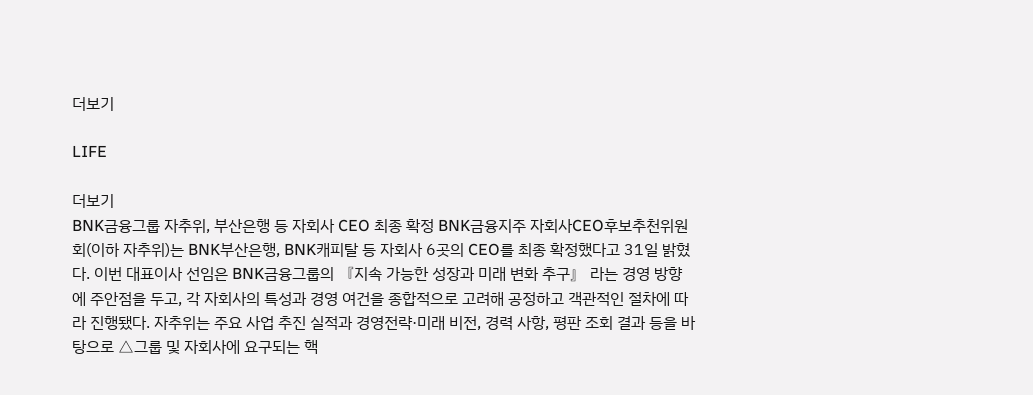더보기

LIFE

더보기
BNK금융그룹 자추위, 부산은행 등 자회사 CEO 최종 확정 BNK금융지주 자회사CEO후보추천위원회(이하 자추위)는 BNK부산은행, BNK캐피탈 등 자회사 6곳의 CEO를 최종 확정했다고 31일 밝혔다. 이번 대표이사 선임은 BNK금융그룹의 『지속 가능한 성장과 미래 변화 추구』 라는 경영 방향에 주안점을 두고, 각 자회사의 특성과 경영 여건을 종합적으로 고려해 공정하고 객관적인 절차에 따라 진행됐다. 자추위는 주요 사업 추진 실적과 경영전략·미래 비전, 경력 사항, 평판 조회 결과 등을 바탕으로 △그룹 및 자회사에 요구되는 핵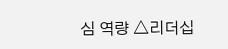심 역량 △리더십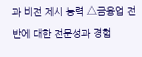과 비전 제시 능력 △금융업 전반에 대한 전문성과 경험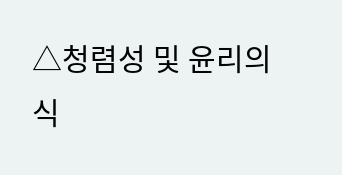△청렴성 및 윤리의식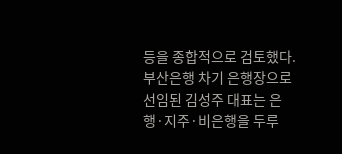등을 종합적으로 검토했다. 부산은행 차기 은행장으로 선임된 김성주 대표는 은행·지주·비은행을 두루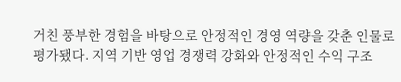거친 풍부한 경험을 바탕으로 안정적인 경영 역량을 갖춘 인물로 평가됐다. 지역 기반 영업 경쟁력 강화와 안정적인 수익 구조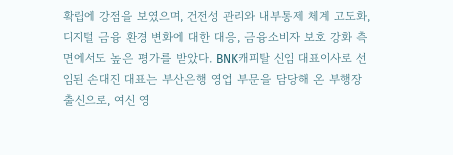확립에 강점을 보였으며, 건전성 관리와 내부통제 체계 고도화, 디지털 금융 환경 변화에 대한 대응, 금융소비자 보호 강화 측면에서도 높은 평가를 받았다. BNK캐피탈 신임 대표이사로 선임된 손대진 대표는 부산은행 영업 부문을 담당해 온 부행장 출신으로, 여신 영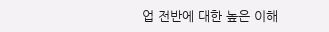업 전반에 대한 높은 이해